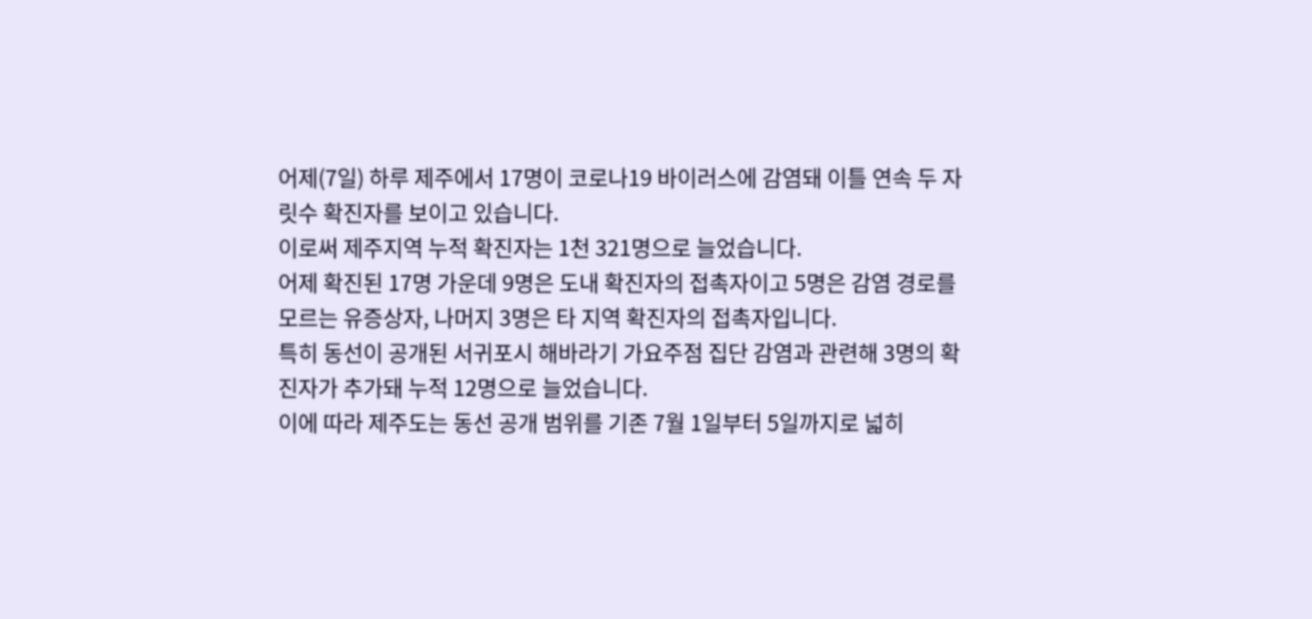어제(7일) 하루 제주에서 17명이 코로나19 바이러스에 감염돼 이틀 연속 두 자릿수 확진자를 보이고 있습니다.
이로써 제주지역 누적 확진자는 1천 321명으로 늘었습니다.
어제 확진된 17명 가운데 9명은 도내 확진자의 접촉자이고 5명은 감염 경로를 모르는 유증상자, 나머지 3명은 타 지역 확진자의 접촉자입니다.
특히 동선이 공개된 서귀포시 해바라기 가요주점 집단 감염과 관련해 3명의 확진자가 추가돼 누적 12명으로 늘었습니다.
이에 따라 제주도는 동선 공개 범위를 기존 7월 1일부터 5일까지로 넓히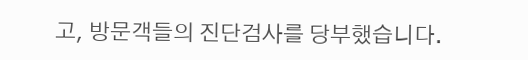고, 방문객들의 진단검사를 당부했습니다.